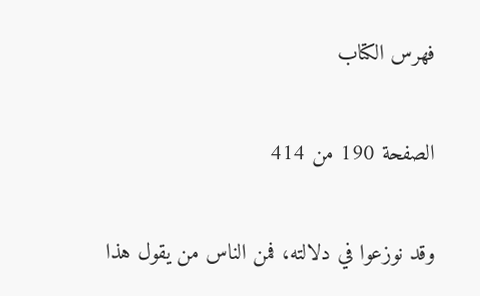فهرس الكتاب

الصفحة 190 من 414

وقد نوزعوا في دلالته، فمن الناس من يقول هذا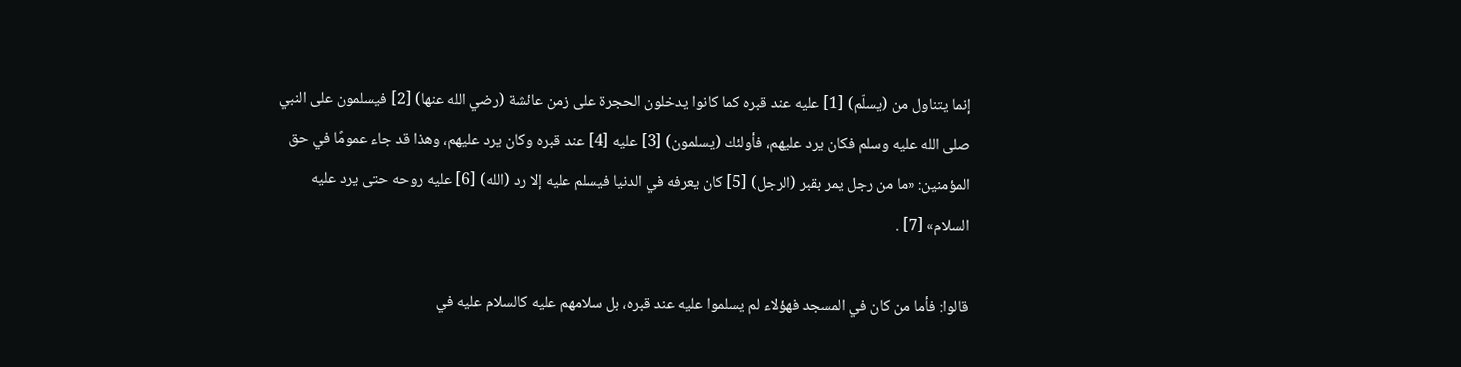إنما يتناول من (يسلّم) [1] عليه عند قبره كما كانوا يدخلون الحجرة على زمن عائشة (رضي الله عنها) [2] فيسلمون على النبي صلى الله عليه وسلم فكان يرد عليهم، فأولئك (يسلمون) [3] عليه [4] عند قبره وكان يرد عليهم، وهذا قد جاء عمومًا في حق المؤمنين: «ما من رجل يمر بقبر (الرجل) [5] كان يعرفه في الدنيا فيسلم عليه إلا رد (الله) [6] عليه روحه حتى يرد عليه السلام» [7] .

قالوا: فأما من كان في المسجد فهؤلاء لم يسلموا عليه عند قبره، بل سلامهم عليه كالسلام عليه في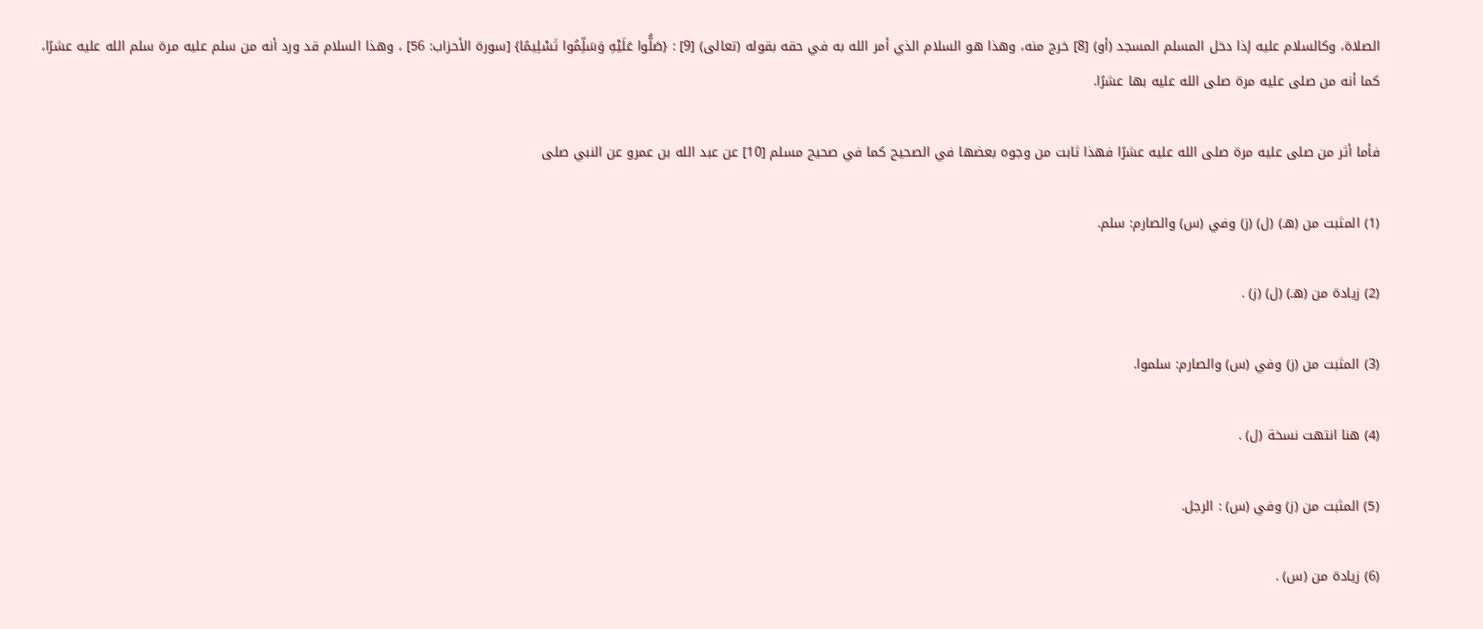الصلاة، وكالسلام عليه إذا دخل المسلم المسجد (أو) [8] خرج منه، وهذا هو السلام الذي أمر الله به في حقه بقوله (تعالى) [9] : {صَلُّوا عَلَيْهِ وَسَلِّمُوا تَسْلِيمًا} [سورة الأحزاب: 56] ، وهذا السلام قد ورد أنه من سلم عليه مرة سلم الله عليه عشرًا، كما أنه من صلى عليه مرة صلى الله عليه بها عشرًا.

فأما أثر من صلى عليه مرة صلى الله عليه عشرًا فهذا ثابت من وجوه بعضها في الصحيح كما في صحيح مسلم [10] عن عبد الله بن عمرو عن النبي صلى

(1) المثبت من (هـ) (ل) (ز) وفي (س) والصارم: سلم.

(2) زيادة من (هـ) (ل) (ز) .

(3) المثبت من (ز) وفي (س) والصارم: سلموا.

(4) هنا انتهت نسخة (ل) .

(5) المثبت من (ز) وفي (س) : الرجل.

(6) زيادة من (س) .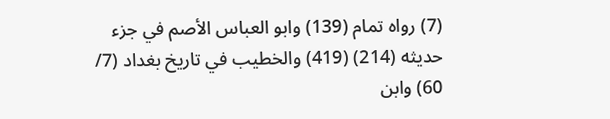(7) رواه تمام (139) وابو العباس الأصم في جزء حديثه (214) (419) والخطيب في تاريخ بغداد (7/ 60) وابن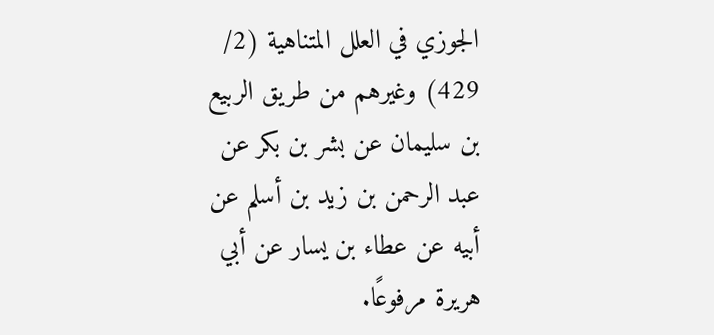الجوزي في العلل المتناهية (2/ 429) وغيرهم من طريق الربيع بن سليمان عن بشر بن بكر عن عبد الرحمن بن زيد بن أسلم عن أبيه عن عطاء بن يسار عن أبي هريرة مرفوعًا.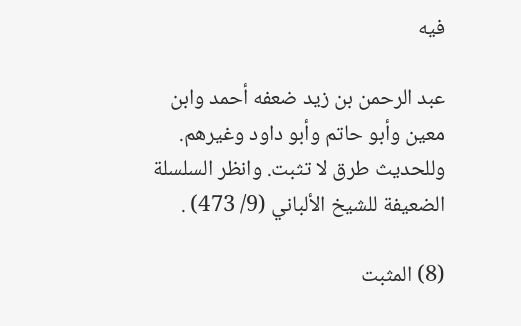فيه

عبد الرحمن بن زيد ضعفه أحمد وابن معين وأبو حاتم وأبو داود وغيرهم. وللحديث طرق لا تثبت. وانظر السلسلة الضعيفة للشيخ الألباني (9/ 473) .

(8) المثبت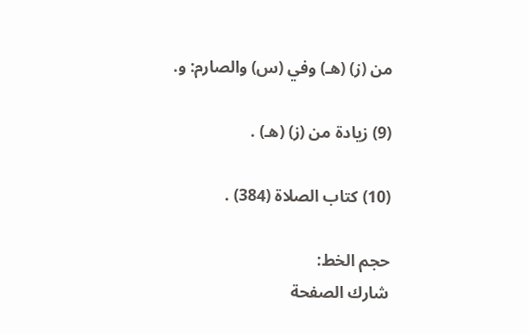من (ز) (هـ) وفي (س) والصارم: و.

(9) زيادة من (ز) (هـ) .

(10) كتاب الصلاة (384) .

حجم الخط:
شارك الصفحة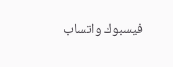فيسبوك واتساب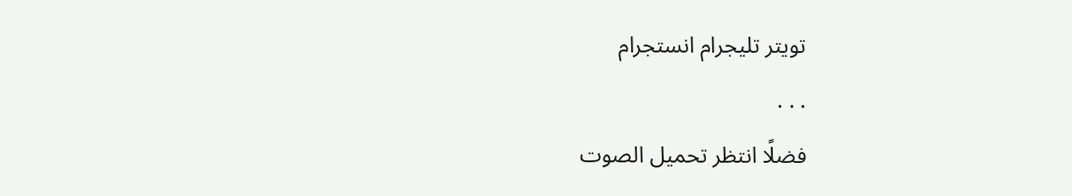تويتر تليجرام انستجرام
. . .
فضلًا انتظر تحميل الصوت